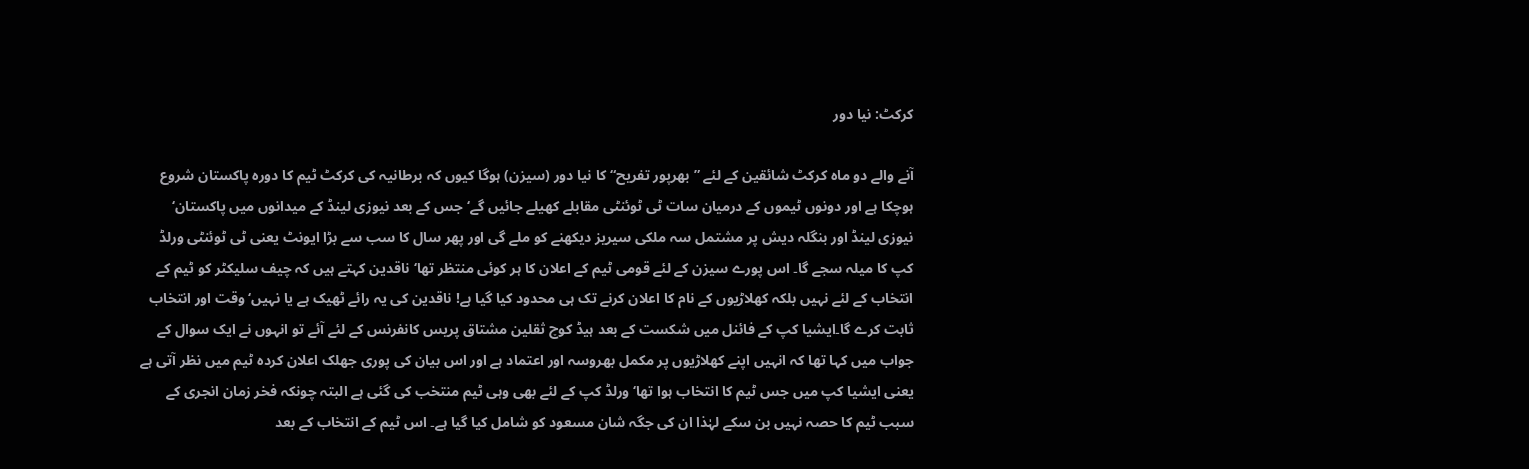کرکٹ: نیا دور

آنے والے دو ماہ کرکٹ شائقین کے لئے ”بھرپور تفریح“ کا نیا دور (سیزن) ہوگا کیوں کہ برطانیہ کی کرکٹ ٹیم کا دورہ پاکستان شروع ہوچکا ہے اور دونوں ٹیموں کے درمیان سات ٹی ٹوئنٹی مقابلے کھیلے جائیں گے‘ جس کے بعد نیوزی لینڈ کے میدانوں میں پاکستان‘ نیوزی لینڈ اور بنگلہ دیش پر مشتمل سہ ملکی سیریز دیکھنے کو ملے گی اور پھر سال کا سب سے بڑا ایونٹ یعنی ٹی ٹوئنٹی ورلڈ کپ کا میلہ سجے گا۔ اس پورے سیزن کے لئے قومی ٹیم کے اعلان کا ہر کوئی منتظر تھا‘ناقدین کہتے ہیں کہ چیف سلیکٹر کو ٹیم کے انتخاب کے لئے نہیں بلکہ کھلاڑیوں کے نام کا اعلان کرنے تک ہی محدود کیا گیا ہے! ناقدین کی یہ رائے ٹھیک ہے یا نہیں‘ وقت اور انتخاب ثابت کرے گا۔ایشیا کپ کے فائنل میں شکست کے بعد ہیڈ کوچ ثقلین مشتاق پریس کانفرنس کے لئے آئے تو انہوں نے ایک سوال کے جواب میں کہا تھا کہ انہیں اپنے کھلاڑیوں پر مکمل بھروسہ اور اعتماد ہے اور اس بیان کی پوری جھلک اعلان کردہ ٹیم میں نظر آتی ہے یعنی ایشیا کپ میں جس ٹیم کا انتخاب ہوا تھا‘ ورلڈ کپ کے لئے بھی وہی ٹیم منتخب کی گئی ہے البتہ چونکہ فخر زمان انجری کے سبب ٹیم کا حصہ نہیں بن سکے لہٰذا ان کی جگہ شان مسعود کو شامل کیا گیا ہے۔ اس ٹیم کے انتخاب کے بعد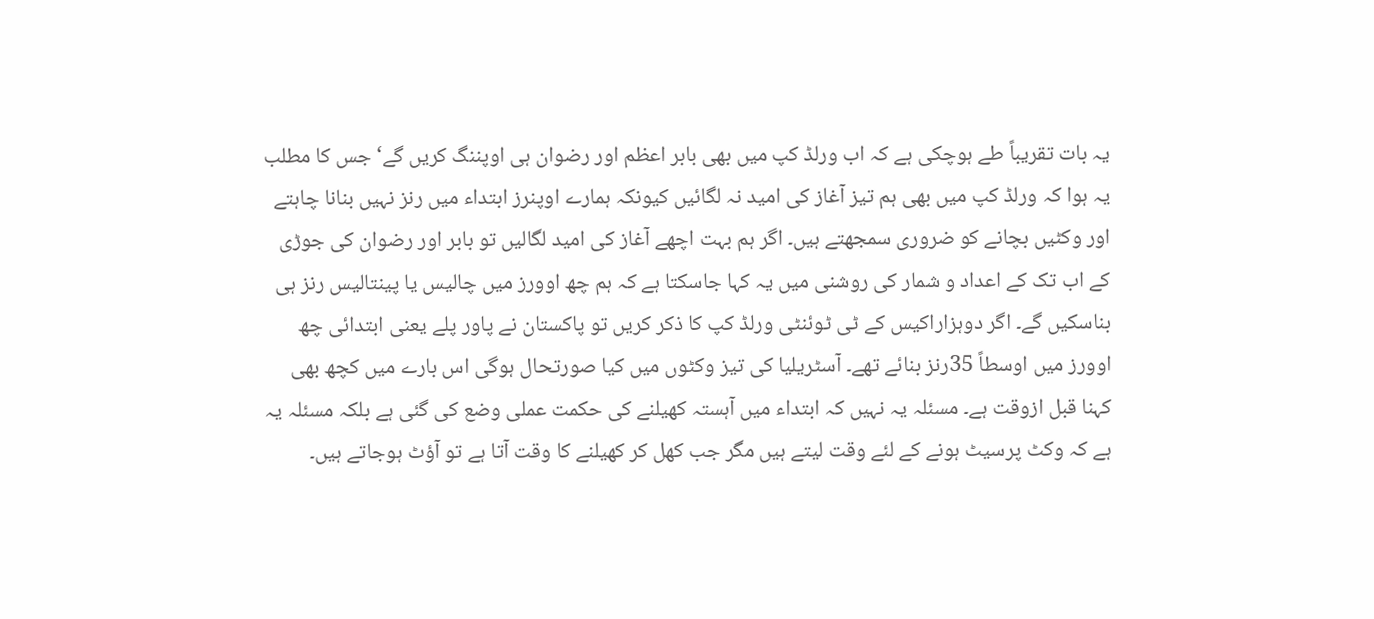یہ بات تقریباً طے ہوچکی ہے کہ اب ورلڈ کپ میں بھی بابر اعظم اور رضوان ہی اوپننگ کریں گے‘ جس کا مطلب یہ ہوا کہ ورلڈ کپ میں بھی ہم تیز آغاز کی امید نہ لگائیں کیونکہ ہمارے اوپنرز ابتداء میں رنز نہیں بنانا چاہتے اور وکٹیں بچانے کو ضروری سمجھتے ہیں۔ اگر ہم بہت اچھے آغاز کی امید لگالیں تو بابر اور رضوان کی جوڑی کے اب تک کے اعداد و شمار کی روشنی میں یہ کہا جاسکتا ہے کہ ہم چھ اوورز میں چالیس یا پینتالیس رنز ہی بناسکیں گے۔ اگر دوہزاراکیس کے ٹی ٹوئنٹی ورلڈ کپ کا ذکر کریں تو پاکستان نے پاور پلے یعنی ابتدائی چھ اوورز میں اوسطاً 35رنز بنائے تھے۔ آسٹریلیا کی تیز وکٹوں میں کیا صورتحال ہوگی اس بارے میں کچھ بھی کہنا قبل ازوقت ہے۔ مسئلہ یہ نہیں کہ ابتداء میں آہستہ کھیلنے کی حکمت عملی وضع کی گئی ہے بلکہ مسئلہ یہ ہے کہ وکٹ پرسیٹ ہونے کے لئے وقت لیتے ہیں مگر جب کھل کر کھیلنے کا وقت آتا ہے تو آؤٹ ہوجاتے ہیں۔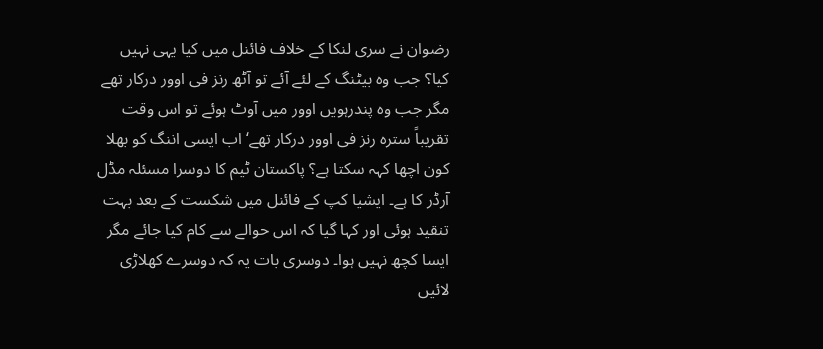رضوان نے سری لنکا کے خلاف فائنل میں کیا یہی نہیں کیا؟ جب وہ بیٹنگ کے لئے آئے تو آٹھ رنز فی اوور درکار تھے مگر جب وہ پندرہویں اوور میں آوٹ ہوئے تو اس وقت تقریباً سترہ رنز فی اوور درکار تھے‘ اب ایسی اننگ کو بھلا کون اچھا کہہ سکتا ہے؟ پاکستان ٹیم کا دوسرا مسئلہ مڈل آرڈر کا ہے۔ ایشیا کپ کے فائنل میں شکست کے بعد بہت تنقید ہوئی اور کہا گیا کہ اس حوالے سے کام کیا جائے مگر ایسا کچھ نہیں ہوا۔ دوسری بات یہ کہ دوسرے کھلاڑی لائیں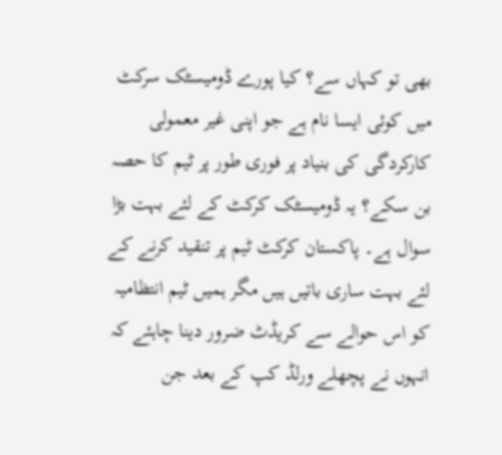بھی تو کہاں سے؟ کیا پورے ڈومیسٹک سرکٹ میں کوئی ایسا نام ہے جو اپنی غیر معمولی کارکردگی کی بنیاد پر فوری طور پر ٹیم کا حصہ بن سکے؟ یہ ڈومیسٹک کرکٹ کے لئے بہت بڑا سوال ہے۔ پاکستان کرکٹ ٹیم پر تنقید کرنے کے لئے بہت ساری باتیں ہیں مگر ہمیں ٹیم انتظامیہ کو اس حوالے سے کریڈٹ ضرور دینا چاہئے کہ انہوں نے پچھلے ورلڈ کپ کے بعد جن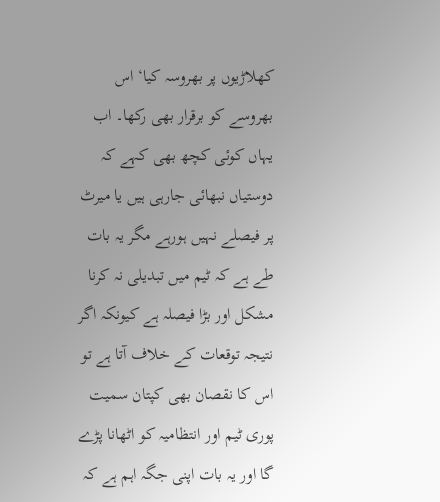کھلاڑیوں پر بھروسہ کیا‘ اس بھروسے کو برقرار بھی رکھا۔ اب یہاں کوئی کچھ بھی کہے کہ دوستیاں نبھائی جارہی ہیں یا میرٹ پر فیصلے نہیں ہورہے مگر یہ بات طے ہے کہ ٹیم میں تبدیلی نہ کرنا مشکل اور بڑا فیصلہ ہے کیونکہ اگر نتیجہ توقعات کے خلاف آتا ہے تو اس کا نقصان بھی کپتان سمیت پوری ٹیم اور انتظامیہ کو اٹھانا پڑے گا اور یہ بات اپنی جگہ اہم ہے کہ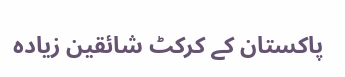پاکستان کے کرکٹ شائقین زیادہ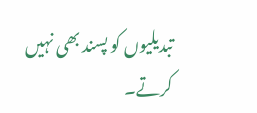تبدیلیوں کو پسند بھی نہیں کرتے۔